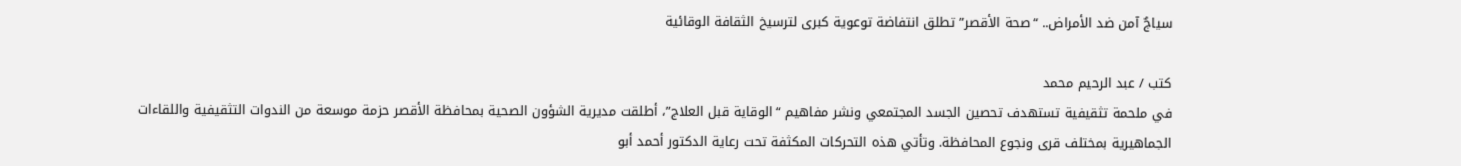سياجٌ آمن ضد الأمراض.. “صحة الأقصر” تطلق انتفاضة توعوية كبرى لترسيخ الثقافة الوقائية

كتب / عبد الرحيم محمد
في ملحمة تثقيفية تستهدف تحصين الجسد المجتمعي ونشر مفاهيم “الوقاية قبل العلاج”، أطلقت مديرية الشؤون الصحية بمحافظة الأقصر حزمة موسعة من الندوات التثقيفية واللقاءات الجماهيرية بمختلف قرى ونجوع المحافظة. وتأتي هذه التحركات المكثفة تحت رعاية الدكتور أحمد أبو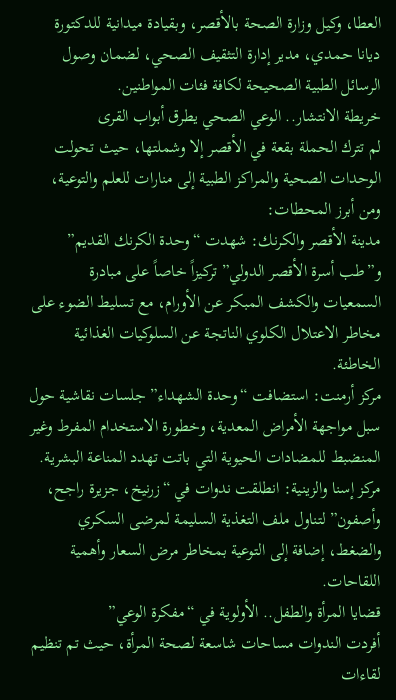العطا، وكيل وزارة الصحة بالأقصر، وبقيادة ميدانية للدكتورة ديانا حمدي، مدير إدارة التثقيف الصحي، لضمان وصول الرسائل الطبية الصحيحة لكافة فئات المواطنين.
خريطة الانتشار.. الوعي الصحي يطرق أبواب القرى
لم تترك الحملة بقعة في الأقصر إلا وشملتها، حيث تحولت الوحدات الصحية والمراكز الطبية إلى منارات للعلم والتوعية، ومن أبرز المحطات:
مدينة الأقصر والكرنك: شهدت “وحدة الكرنك القديم” و”طب أسرة الأقصر الدولي” تركيزاً خاصاً على مبادرة السمعيات والكشف المبكر عن الأورام، مع تسليط الضوء على مخاطر الاعتلال الكلوي الناتجة عن السلوكيات الغذائية الخاطئة.
مركز أرمنت: استضافت “وحدة الشهداء” جلسات نقاشية حول سبل مواجهة الأمراض المعدية، وخطورة الاستخدام المفرط وغير المنضبط للمضادات الحيوية التي باتت تهدد المناعة البشرية.
مركز إسنا والزينية: انطلقت ندوات في “زرنيخ، جزيرة راجح، وأصفون” لتناول ملف التغذية السليمة لمرضى السكري والضغط، إضافة إلى التوعية بمخاطر مرض السعار وأهمية اللقاحات.
قضايا المرأة والطفل.. الأولوية في “مفكرة الوعي”
أفردت الندوات مساحات شاسعة لصحة المرأة، حيث تم تنظيم لقاءات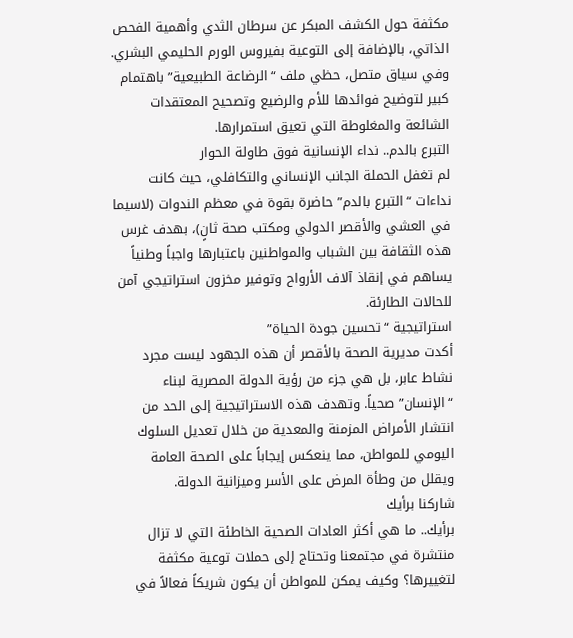مكثفة حول الكشف المبكر عن سرطان الثدي وأهمية الفحص الذاتي، بالإضافة إلى التوعية بفيروس الورم الحليمي البشري. وفي سياق متصل، حظي ملف “الرضاعة الطبيعية” باهتمام كبير لتوضيح فوائدها للأم والرضيع وتصحيح المعتقدات الشائعة والمغلوطة التي تعيق استمرارها.
التبرع بالدم.. نداء الإنسانية فوق طاولة الحوار
لم تغفل الحملة الجانب الإنساني والتكافلي، حيث كانت نداءات “التبرع بالدم” حاضرة بقوة في معظم الندوات (لاسيما في العشي والأقصر الدولي ومكتب صحة ثانٍ)، بهدف غرس هذه الثقافة بين الشباب والمواطنين باعتبارها واجباً وطنياً يساهم في إنقاذ آلاف الأرواح وتوفير مخزون استراتيجي آمن للحالات الطارئة.
استراتيجية “تحسين جودة الحياة”
أكدت مديرية الصحة بالأقصر أن هذه الجهود ليست مجرد نشاط عابر، بل هي جزء من رؤية الدولة المصرية لبناء “الإنسان” صحياً. وتهدف هذه الاستراتيجية إلى الحد من انتشار الأمراض المزمنة والمعدية من خلال تعديل السلوك اليومي للمواطن، مما ينعكس إيجاباً على الصحة العامة ويقلل من وطأة المرض على الأسر وميزانية الدولة.
شاركنا برأيك
برأيك.. ما هي أكثر العادات الصحية الخاطئة التي لا تزال منتشرة في مجتمعنا وتحتاج إلى حملات توعية مكثفة لتغييرها؟ وكيف يمكن للمواطن أن يكون شريكاً فعالاً في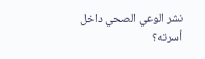نشر الوعي الصحي داخل أسرته؟